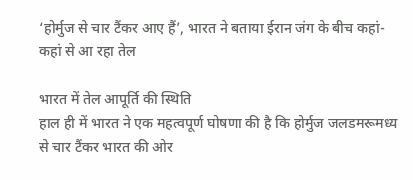‘होर्मुज से चार टैंकर आए हैं’, भारत ने बताया ईरान जंग के बीच कहां-कहां से आ रहा तेल

भारत में तेल आपूर्ति की स्थिति
हाल ही में भारत ने एक महत्वपूर्ण घोषणा की है कि होर्मुज जलडमरूमध्य से चार टैंकर भारत की ओर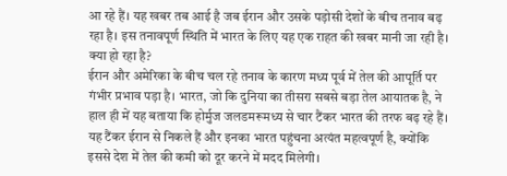आ रहे हैं। यह खबर तब आई है जब ईरान और उसके पड़ोसी देशों के बीच तनाव बढ़ रहा है। इस तनावपूर्ण स्थिति में भारत के लिए यह एक राहत की खबर मानी जा रही है।
क्या हो रहा है?
ईरान और अमेरिका के बीच चल रहे तनाव के कारण मध्य पूर्व में तेल की आपूर्ति पर गंभीर प्रभाव पड़ा है। भारत, जो कि दुनिया का तीसरा सबसे बड़ा तेल आयातक है, ने हाल ही में यह बताया कि होर्मुज जलडमरूमध्य से चार टैंकर भारत की तरफ बढ़ रहे हैं। यह टैंकर ईरान से निकले हैं और इनका भारत पहुंचना अत्यंत महत्वपूर्ण है, क्योंकि इससे देश में तेल की कमी को दूर करने में मदद मिलेगी।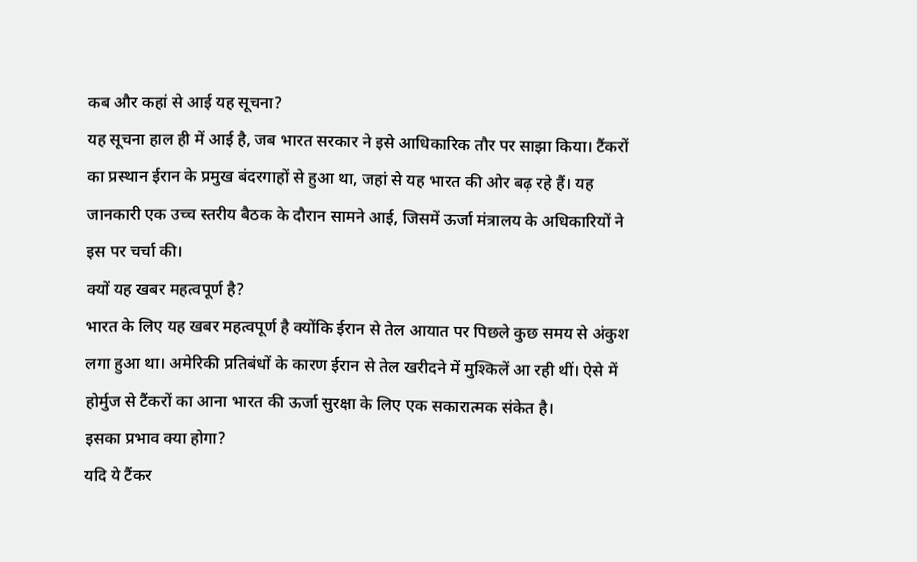कब और कहां से आई यह सूचना?
यह सूचना हाल ही में आई है, जब भारत सरकार ने इसे आधिकारिक तौर पर साझा किया। टैंकरों का प्रस्थान ईरान के प्रमुख बंदरगाहों से हुआ था, जहां से यह भारत की ओर बढ़ रहे हैं। यह जानकारी एक उच्च स्तरीय बैठक के दौरान सामने आई, जिसमें ऊर्जा मंत्रालय के अधिकारियों ने इस पर चर्चा की।
क्यों यह खबर महत्वपूर्ण है?
भारत के लिए यह खबर महत्वपूर्ण है क्योंकि ईरान से तेल आयात पर पिछले कुछ समय से अंकुश लगा हुआ था। अमेरिकी प्रतिबंधों के कारण ईरान से तेल खरीदने में मुश्किलें आ रही थीं। ऐसे में होर्मुज से टैंकरों का आना भारत की ऊर्जा सुरक्षा के लिए एक सकारात्मक संकेत है।
इसका प्रभाव क्या होगा?
यदि ये टैंकर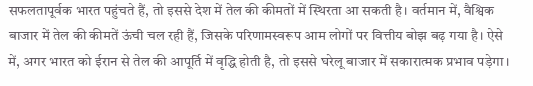सफलतापूर्वक भारत पहुंचते हैं, तो इससे देश में तेल की कीमतों में स्थिरता आ सकती है। वर्तमान में, वैश्विक बाजार में तेल की कीमतें ऊंची चल रही हैं, जिसके परिणामस्वरूप आम लोगों पर वित्तीय बोझ बढ़ गया है। ऐसे में, अगर भारत को ईरान से तेल की आपूर्ति में वृद्धि होती है, तो इससे घरेलू बाजार में सकारात्मक प्रभाव पड़ेगा।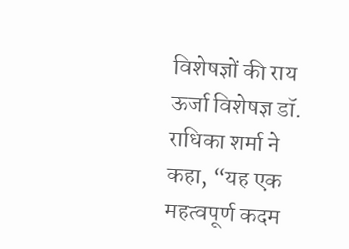विशेषज्ञों की राय
ऊर्जा विशेषज्ञ डॉ. राधिका शर्मा ने कहा, “यह एक महत्वपूर्ण कदम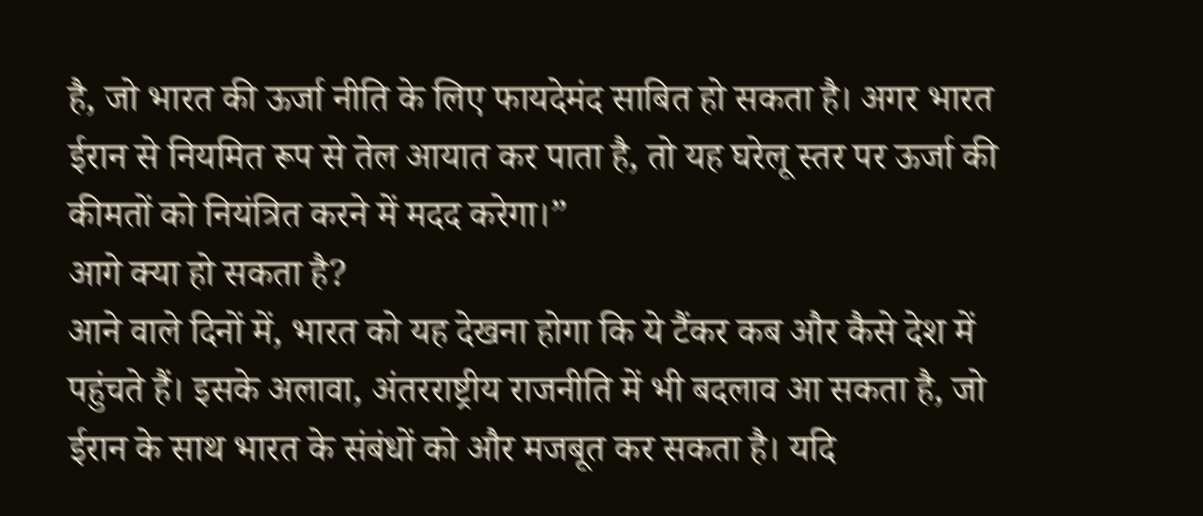है, जो भारत की ऊर्जा नीति के लिए फायदेमंद साबित हो सकता है। अगर भारत ईरान से नियमित रूप से तेल आयात कर पाता है, तो यह घरेलू स्तर पर ऊर्जा की कीमतों को नियंत्रित करने में मदद करेगा।”
आगे क्या हो सकता है?
आने वाले दिनों में, भारत को यह देखना होगा कि ये टैंकर कब और कैसे देश में पहुंचते हैं। इसके अलावा, अंतरराष्ट्रीय राजनीति में भी बदलाव आ सकता है, जो ईरान के साथ भारत के संबंधों को और मजबूत कर सकता है। यदि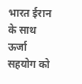भारत ईरान के साथ ऊर्जा सहयोग को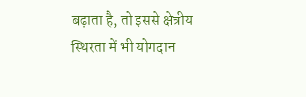बढ़ाता है, तो इससे क्षेत्रीय स्थिरता में भी योगदान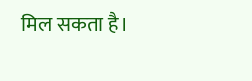मिल सकता है।